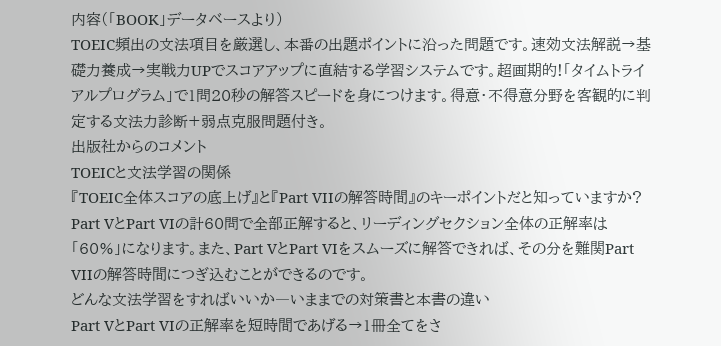内容(「BOOK」データベースより)
TOEIC頻出の文法項目を厳選し、本番の出題ポイントに沿った問題です。速効文法解説→基礎力養成→実戦力UPでスコアアップに直結する学習システムです。超画期的!「タイムトライアルプログラム」で1問20秒の解答スピードを身につけます。得意・不得意分野を客観的に判定する文法力診断+弱点克服問題付き。
出版社からのコメント
TOEICと文法学習の関係
『TOEIC全体スコアの底上げ』と『Part VIIの解答時間』のキーポイントだと知っていますか? Part VとPart VIの計60問で全部正解すると、リーディングセクション全体の正解率は「60%」になります。また、Part VとPart VIをスムーズに解答できれば、その分を難関Part VIIの解答時間につぎ込むことができるのです。
どんな文法学習をすればいいか―いままでの対策書と本書の違い
Part VとPart VIの正解率を短時間であげる→1冊全てをさ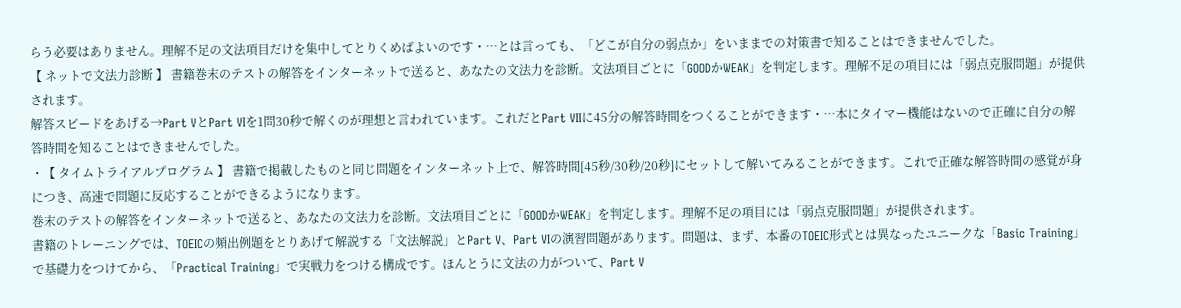らう必要はありません。理解不足の文法項目だけを集中してとりくめばよいのです・…とは言っても、「どこが自分の弱点か」をいままでの対策書で知ることはできませんでした。
【 ネットで文法力診断 】 書籍巻末のテストの解答をインターネットで送ると、あなたの文法力を診断。文法項目ごとに「GOODかWEAK」を判定します。理解不足の項目には「弱点克服問題」が提供されます。
解答スピードをあげる→Part VとPart VIを1問30秒で解くのが理想と言われています。これだとPart VIIに45分の解答時間をつくることができます・…本にタイマー機能はないので正確に自分の解答時間を知ることはできませんでした。
・【 タイムトライアルプログラム 】 書籍で掲載したものと同じ問題をインターネット上で、解答時間[45秒/30秒/20秒]にセットして解いてみることができます。これで正確な解答時間の感覚が身につき、高速で問題に反応することができるようになります。
巻末のテストの解答をインターネットで送ると、あなたの文法力を診断。文法項目ごとに「GOODかWEAK」を判定します。理解不足の項目には「弱点克服問題」が提供されます。
書籍のトレーニングでは、TOEICの頻出例題をとりあげて解説する「文法解説」とPart V、Part VIの演習問題があります。問題は、まず、本番のTOEIC形式とは異なったユニークな「Basic Training」で基礎力をつけてから、「Practical Training」で実戦力をつける構成です。ほんとうに文法の力がついて、Part V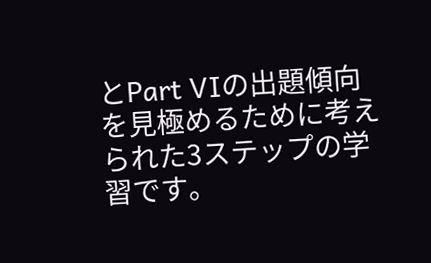とPart VIの出題傾向を見極めるために考えられた3ステップの学習です。